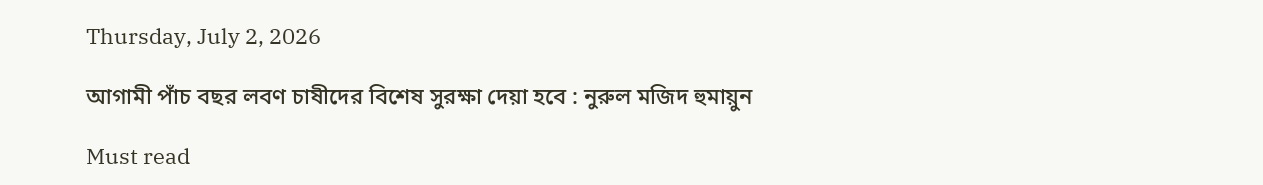Thursday, July 2, 2026

আগামী পাঁচ বছর লবণ চাষীদের বিশেষ সুরক্ষা দেয়া হবে : নুরুল মজিদ হুমায়ুন

Must read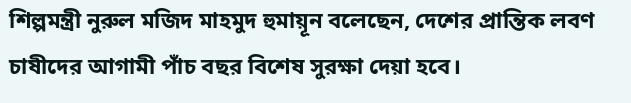শিল্পমন্ত্রী নুরুল মজিদ মাহমুদ হুমায়ূন বলেছেন, দেশের প্রান্তিক লবণ চাষীদের আগামী পাঁচ বছর বিশেষ সুরক্ষা দেয়া হবে।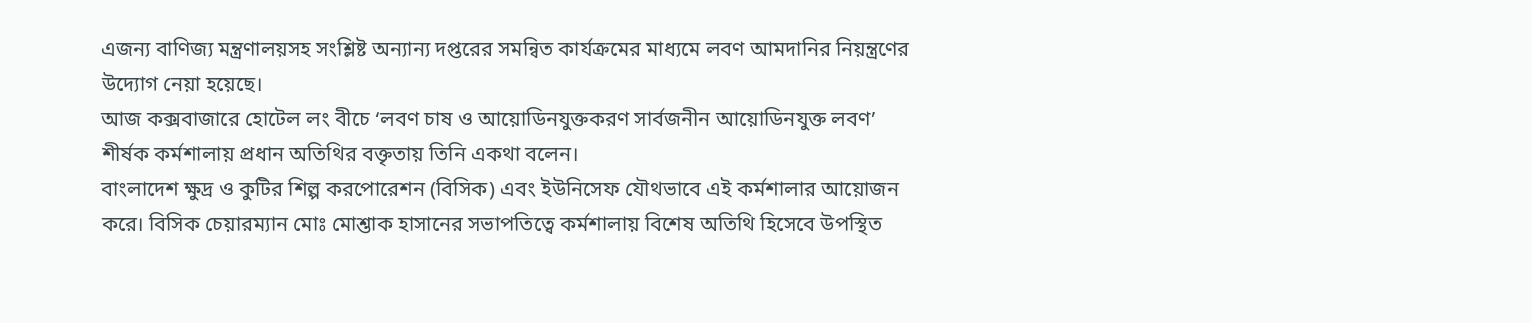এজন্য বাণিজ্য মন্ত্রণালয়সহ সংশ্লিষ্ট অন্যান্য দপ্তরের সমন্বিত কার্যক্রমের মাধ্যমে লবণ আমদানির নিয়ন্ত্রণের উদ্যোগ নেয়া হয়েছে।
আজ কক্সবাজারে হোটেল লং বীচে ‘লবণ চাষ ও আয়োডিনযুক্তকরণ সার্বজনীন আয়োডিনযুক্ত লবণ’ শীর্ষক কর্মশালায় প্রধান অতিথির বক্তৃতায় তিনি একথা বলেন।
বাংলাদেশ ক্ষুদ্র ও কুটির শিল্প করপোরেশন (বিসিক) এবং ইউনিসেফ যৌথভাবে এই কর্মশালার আয়োজন করে। বিসিক চেয়ারম্যান মোঃ মোশ্তাক হাসানের সভাপতিত্বে কর্মশালায় বিশেষ অতিথি হিসেবে উপস্থিত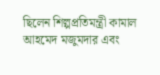ছিলেন শিল্পপ্রতিমন্ত্রী কামাল আহমেদ মজুমদার এবং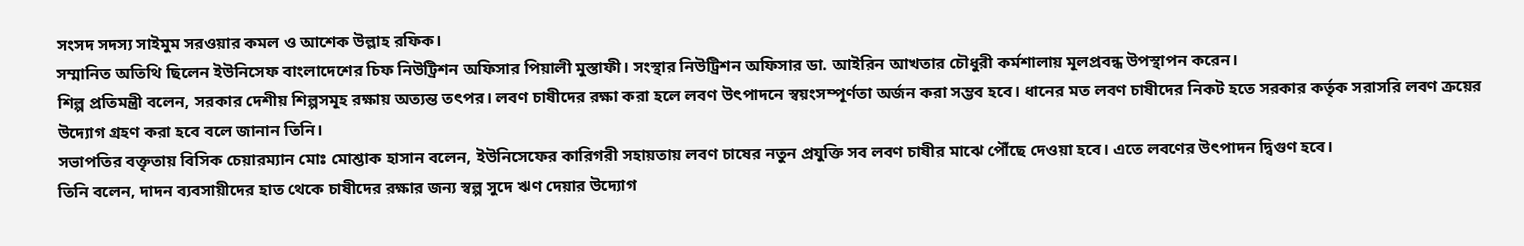সংসদ সদস্য সাইমুম সরওয়ার কমল ও আশেক উল্লাহ রফিক।
সম্মানিত অতিথি ছিলেন ইউনিসেফ বাংলাদেশের চিফ নিউট্রিশন অফিসার পিয়ালী মুস্তাফী। সংস্থার নিউট্রিশন অফিসার ডা. আইরিন আখতার চৌধুরী কর্মশালায় মূলপ্রবন্ধ উপস্থাপন করেন।
শিল্প প্রতিমন্ত্রী বলেন, সরকার দেশীয় শিল্পসমূহ রক্ষায় অত্যন্ত তৎপর। লবণ চাষীদের রক্ষা করা হলে লবণ উৎপাদনে স্বয়ংসম্পূর্ণতা অর্জন করা সম্ভব হবে। ধানের মত লবণ চাষীদের নিকট হতে সরকার কর্তৃক সরাসরি লবণ ক্রয়ের উদ্যোগ গ্রহণ করা হবে বলে জানান তিনি।
সভাপতির বক্তৃতায় বিসিক চেয়ারম্যান মোঃ মোশ্তাক হাসান বলেন, ইউনিসেফের কারিগরী সহায়তায় লবণ চাষের নতুন প্রযুক্তি সব লবণ চাষীর মাঝে পৌঁছে দেওয়া হবে। এতে লবণের উৎপাদন দ্বিগুণ হবে।
তিনি বলেন, দাদন ব্যবসায়ীদের হাত থেকে চাষীদের রক্ষার জন্য স্বল্প সুদে ঋণ দেয়ার উদ্যোগ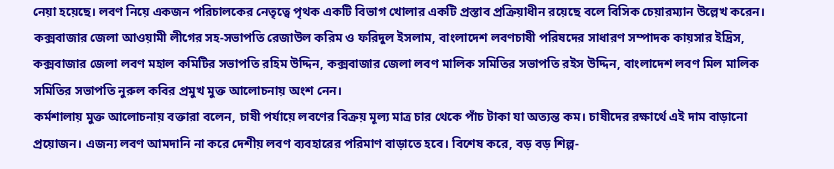নেয়া হয়েছে। লবণ নিয়ে একজন পরিচালকের নেতৃত্বে পৃথক একটি বিভাগ খোলার একটি প্রস্তাব প্রক্রিয়াধীন রয়েছে বলে বিসিক চেয়ারম্যান উল্লেখ করেন।
কক্সবাজার জেলা আওয়ামী লীগের সহ-সভাপতি রেজাউল করিম ও ফরিদুল ইসলাম, বাংলাদেশ লবণচাষী পরিষদের সাধারণ সম্পাদক কায়সার ইদ্রিস, কক্সবাজার জেলা লবণ মহাল কমিটির সভাপতি রহিম উদ্দিন, কক্সবাজার জেলা লবণ মালিক সমিতির সভাপতি রইস উদ্দিন, বাংলাদেশ লবণ মিল মালিক সমিতির সভাপতি নুরুল কবির প্রমুখ মুক্ত আলোচনায় অংশ নেন।
কর্মশালায় মুক্ত আলোচনায় বক্তারা বলেন, চাষী পর্যায়ে লবণের বিক্রয় মূল্য মাত্র চার থেকে পাঁচ টাকা যা অত্যন্ত কম। চাষীদের রক্ষার্থে এই দাম বাড়ানো প্রয়োজন। এজন্য লবণ আমদানি না করে দেশীয় লবণ ব্যবহারের পরিমাণ বাড়াতে হবে। বিশেষ করে, বড় বড় শিল্প-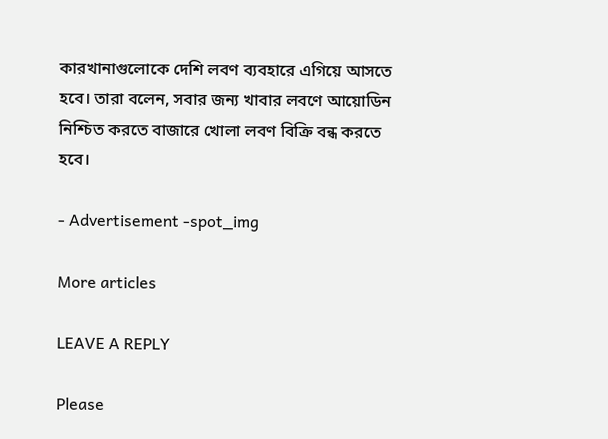কারখানাগুলোকে দেশি লবণ ব্যবহারে এগিয়ে আসতে হবে। তারা বলেন, সবার জন্য খাবার লবণে আয়োডিন নিশ্চিত করতে বাজারে খোলা লবণ বিক্রি বন্ধ করতে হবে।

- Advertisement -spot_img

More articles

LEAVE A REPLY

Please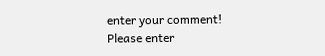enter your comment!
Please enter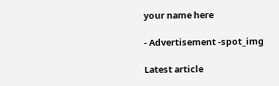your name here

- Advertisement -spot_img

Latest article